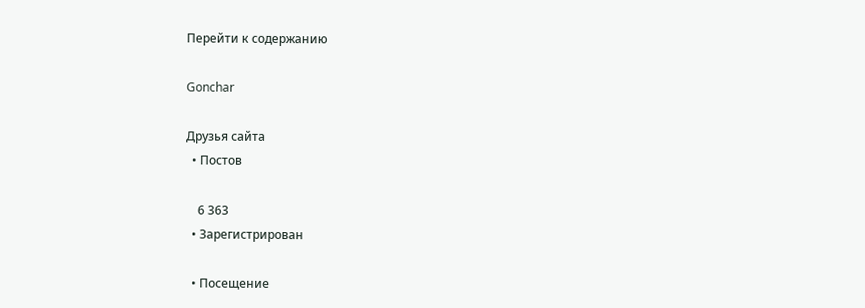Перейти к содержанию

Gonchar

Друзья сайта
  • Постов

    6 363
  • Зарегистрирован

  • Посещение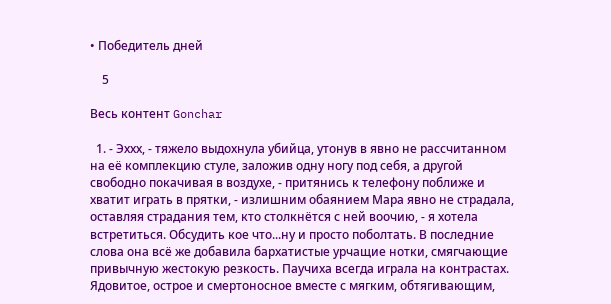• Победитель дней

    5

Весь контент Gonchar

  1. - Эххх, - тяжело выдохнула убийца, утонув в явно не рассчитанном на её комплекцию стуле, заложив одну ногу под себя, а другой свободно покачивая в воздухе, - притянись к телефону поближе и хватит играть в прятки, - излишним обаянием Мара явно не страдала, оставляя страдания тем, кто столкнётся с ней воочию, - я хотела встретиться. Обсудить кое что...ну и просто поболтать. В последние слова она всё же добавила бархатистые урчащие нотки, смягчающие привычную жестокую резкость. Паучиха всегда играла на контрастах. Ядовитое, острое и смертоносное вместе с мягким, обтягивающим,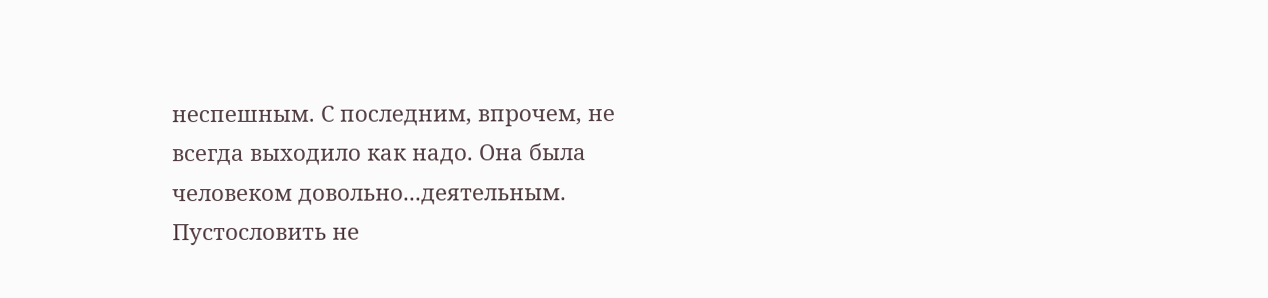неспешным. С последним, впрочем, не всегда выходило как надо. Она была человеком довольно...деятельным. Пустословить не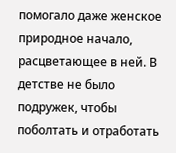помогало даже женское природное начало, расцветающее в ней. В детстве не было подружек, чтобы поболтать и отработать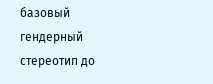базовый гендерный стереотип до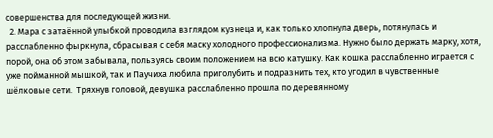совершенства для последующей жизни.
  2. Мара с затаённой улыбкой проводила взглядом кузнеца и, как только хлопнула дверь, потянулась и расслабленно фыркнула, сбрасывая с себя маску холодного профессионализма. Нужно было держать марку, хотя, порой, она об этом забывала, пользуясь своим положением на всю катушку. Как кошка расслабленно играется с уже пойманной мышкой, так и Паучиха любила приголубить и подразнить тех, кто угодил в чувственные шёлковые сети.  Тряхнув головой, девушка расслабленно прошла по деревянному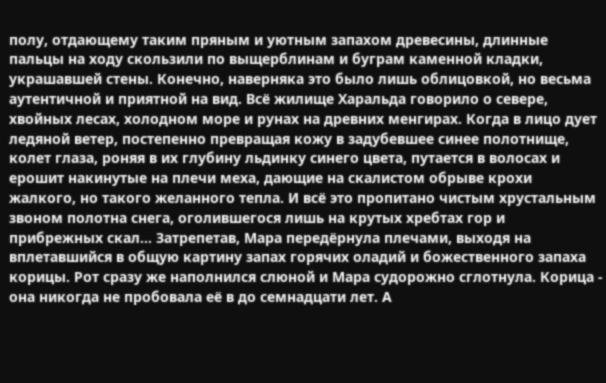полу, отдающему таким пряным и уютным запахом древесины, длинные пальцы на ходу скользили по выщерблинам и буграм каменной кладки, украшавшей стены. Конечно, наверняка это было лишь облицовкой, но весьма аутентичной и приятной на вид. Всё жилище Харальда говорило о севере, хвойных лесах, холодном море и рунах на древних менгирах. Когда в лицо дует ледяной ветер, постепенно превращая кожу в задубевшее синее полотнище, колет глаза, роняя в их глубину льдинку синего цвета, путается в волосах и ерошит накинутые на плечи меха, дающие на скалистом обрыве крохи жалкого, но такого желанного тепла. И всё это пропитано чистым хрустальным звоном полотна снега, оголившегося лишь на крутых хребтах гор и прибрежных скал... Затрепетав, Мара передёрнула плечами, выходя на вплетавшийся в общую картину запах горячих оладий и божественного запаха корицы. Рот сразу же наполнился слюной и Мара судорожно сглотнула. Корица - она никогда не пробовала её в до семнадцати лет. А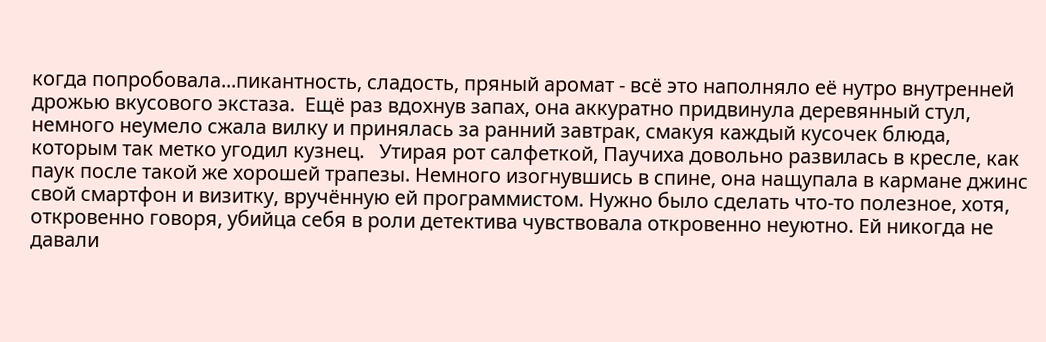когда попробовала...пикантность, сладость, пряный аромат - всё это наполняло её нутро внутренней дрожью вкусового экстаза.  Ещё раз вдохнув запах, она аккуратно придвинула деревянный стул, немного неумело сжала вилку и принялась за ранний завтрак, смакуя каждый кусочек блюда, которым так метко угодил кузнец.   Утирая рот салфеткой, Паучиха довольно развилась в кресле, как паук после такой же хорошей трапезы. Немного изогнувшись в спине, она нащупала в кармане джинс свой смартфон и визитку, вручённую ей программистом. Нужно было сделать что-то полезное, хотя, откровенно говоря, убийца себя в роли детектива чувствовала откровенно неуютно. Ей никогда не давали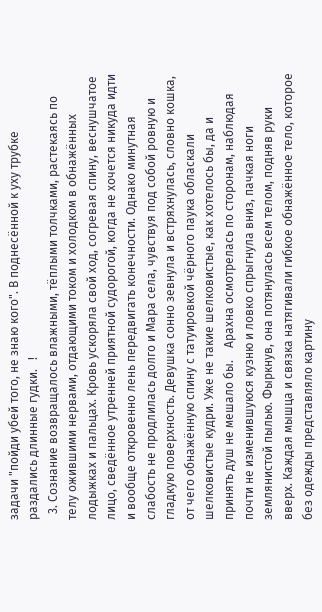задачи "пойди убей того, не знаю кого". В поднесённой к уху трубке раздались длинные гудки.   !
  3. Сознание возвращалось влажными, тёплыми толчками, растекаясь по телу ожившими нервами, отдающими током и холодком в обнажённых лодыжках и пальцах. Кровь ускоряла свой ход, согревая спину, веснушчатое лицо, сведённое утренней приятной судорогой, когда не хочется никуда идти и вообще откровенно лень передвигать конечности. Однако минутная слабость не продлилась долго и Мара села, чувствуя под собой ровную и гладкую поверхность. Девушка сонно зевнула и встряхнулась, словно кошка, от чего обнажённую спину с татуировкой чёрного паука обласкали шелковистые кудри. Уже не такие шелковистые, как хотелось бы, да и принять душ не мешало бы.    Арахна осмотрелась по сторонам, наблюдая почти не изменившуюся кузню и ловко спрыгнула вниз, пачкая ноги землянистой пылью. Фыркнув, она потянулась всем телом, подняв руки вверх. Каждая мышца и связка натягивали гибкое обнажённое тело, которое без одежды представляло картину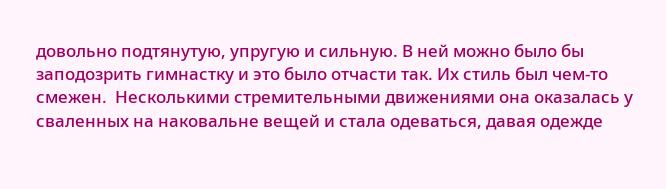довольно подтянутую, упругую и сильную. В ней можно было бы заподозрить гимнастку и это было отчасти так. Их стиль был чем-то смежен.  Несколькими стремительными движениями она оказалась у сваленных на наковальне вещей и стала одеваться, давая одежде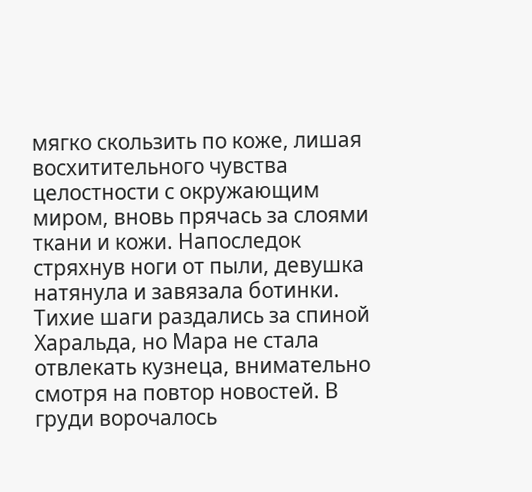мягко скользить по коже, лишая восхитительного чувства целостности с окружающим миром, вновь прячась за слоями ткани и кожи. Напоследок стряхнув ноги от пыли, девушка натянула и завязала ботинки.   Тихие шаги раздались за спиной Харальда, но Мара не стала отвлекать кузнеца, внимательно смотря на повтор новостей. В груди ворочалось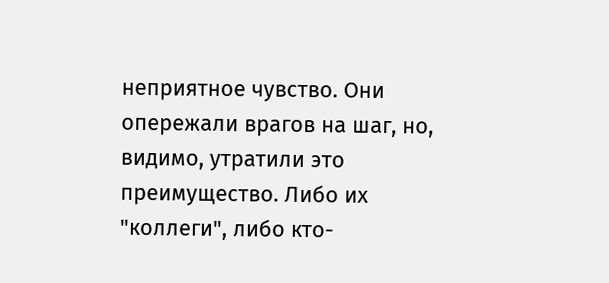неприятное чувство. Они опережали врагов на шаг, но, видимо, утратили это преимущество. Либо их "коллеги", либо кто-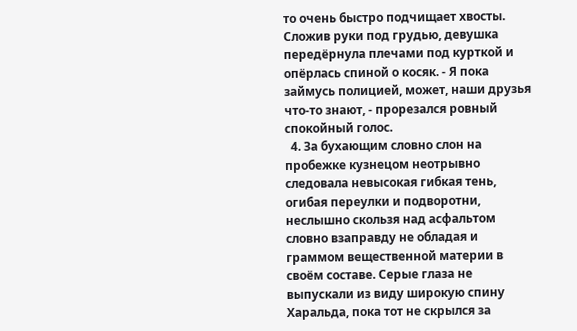то очень быстро подчищает хвосты. Сложив руки под грудью, девушка передёрнула плечами под курткой и опёрлась спиной о косяк. - Я пока займусь полицией, может, наши друзья что-то знают, - прорезался ровный спокойный голос.
  4. За бухающим словно слон на пробежке кузнецом неотрывно следовала невысокая гибкая тень, огибая переулки и подворотни, неслышно скользя над асфальтом словно взаправду не обладая и граммом вещественной материи в своём составе. Серые глаза не выпускали из виду широкую спину Харальда, пока тот не скрылся за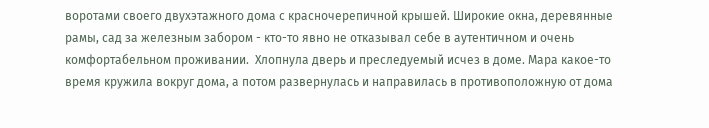воротами своего двухэтажного дома с красночерепичной крышей. Широкие окна, деревянные рамы, сад за железным забором - кто-то явно не отказывал себе в аутентичном и очень комфортабельном проживании.  Хлопнула дверь и преследуемый исчез в доме. Мара какое-то время кружила вокруг дома, а потом развернулась и направилась в противоположную от дома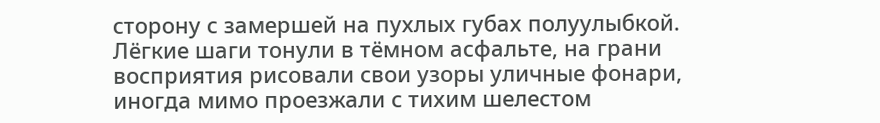сторону с замершей на пухлых губах полуулыбкой.   Лёгкие шаги тонули в тёмном асфальте, на грани восприятия рисовали свои узоры уличные фонари, иногда мимо проезжали с тихим шелестом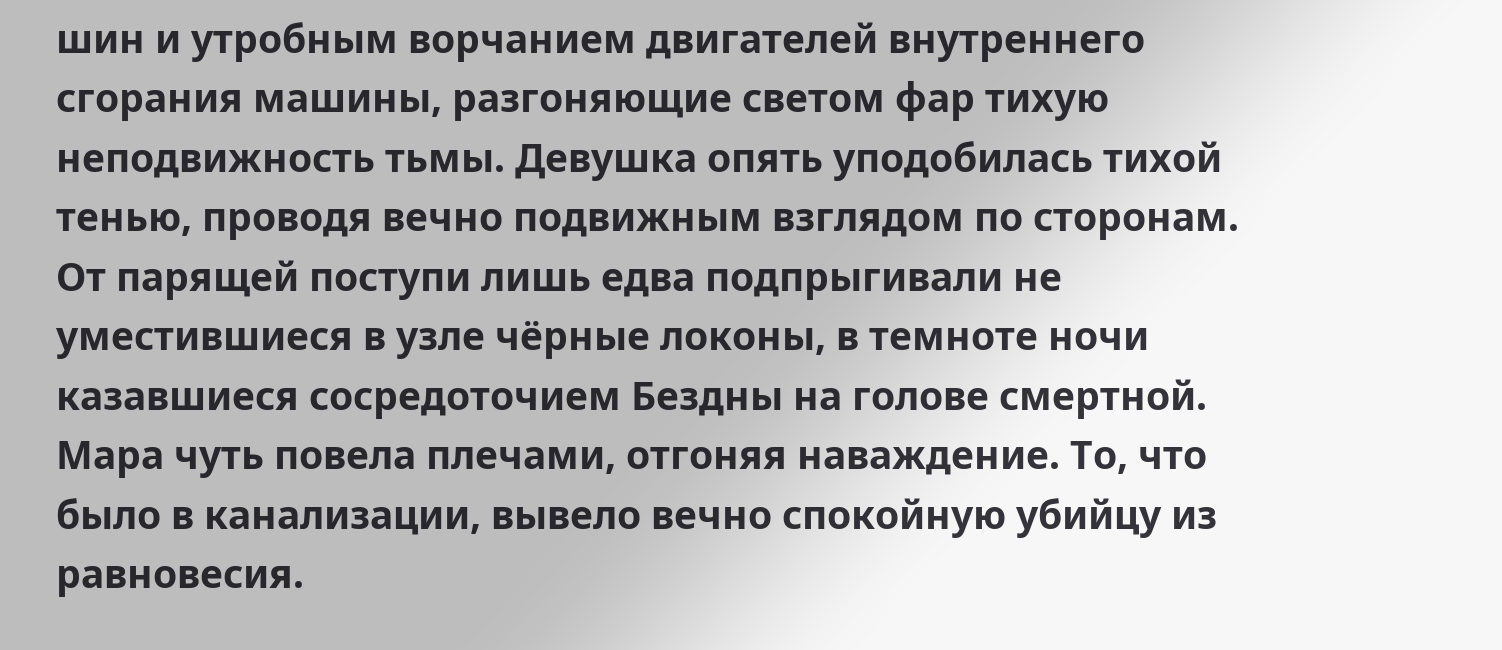шин и утробным ворчанием двигателей внутреннего сгорания машины, разгоняющие светом фар тихую неподвижность тьмы. Девушка опять уподобилась тихой тенью, проводя вечно подвижным взглядом по сторонам. От парящей поступи лишь едва подпрыгивали не уместившиеся в узле чёрные локоны, в темноте ночи казавшиеся сосредоточием Бездны на голове смертной. Мара чуть повела плечами, отгоняя наваждение. То, что было в канализации, вывело вечно спокойную убийцу из равновесия.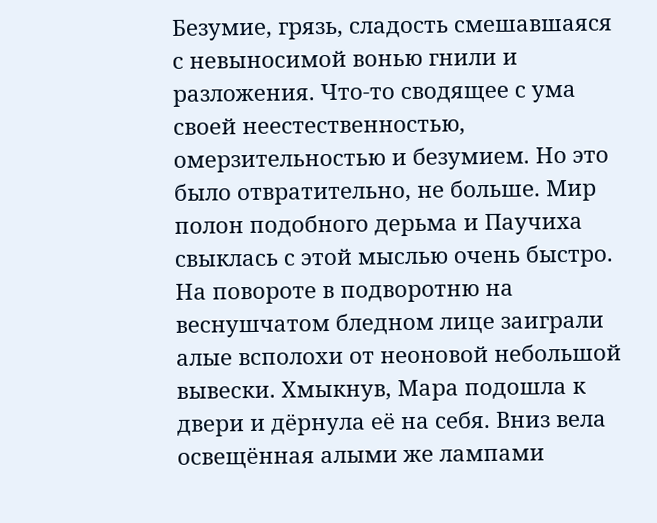Безумие, грязь, сладость смешавшаяся с невыносимой вонью гнили и разложения. Что-то сводящее с ума своей неестественностью, омерзительностью и безумием. Но это было отвратительно, не больше. Мир полон подобного дерьма и Паучиха свыклась с этой мыслью очень быстро.  На повороте в подворотню на веснушчатом бледном лице заиграли алые всполохи от неоновой небольшой вывески. Хмыкнув, Мара подошла к двери и дёрнула её на себя. Вниз вела освещённая алыми же лампами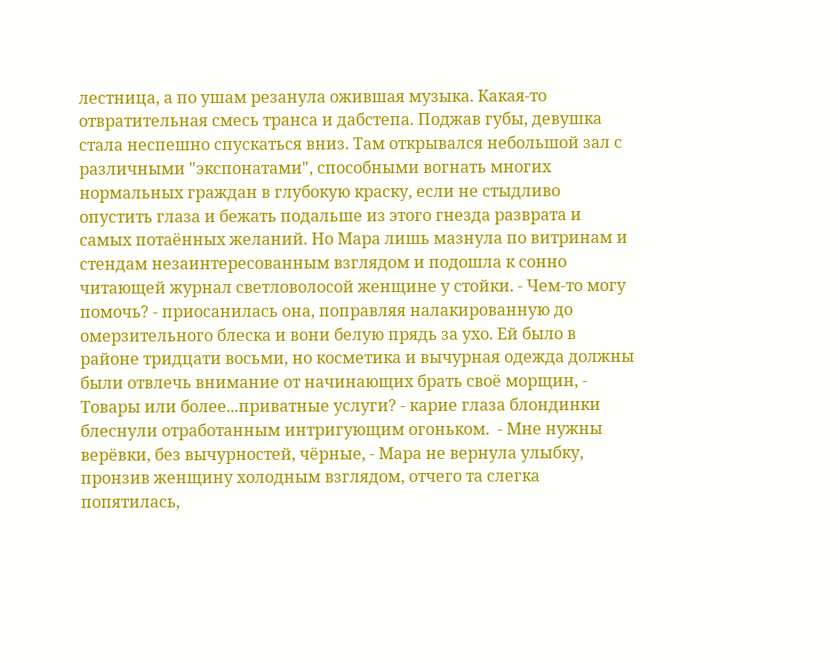лестница, а по ушам резанула ожившая музыка. Какая-то отвратительная смесь транса и дабстепа. Поджав губы, девушка стала неспешно спускаться вниз. Там открывался небольшой зал с различными "экспонатами", способными вогнать многих нормальных граждан в глубокую краску, если не стыдливо опустить глаза и бежать подальше из этого гнезда разврата и самых потаённых желаний. Но Мара лишь мазнула по витринам и стендам незаинтересованным взглядом и подошла к сонно читающей журнал светловолосой женщине у стойки. - Чем-то могу помочь? - приосанилась она, поправляя налакированную до омерзительного блеска и вони белую прядь за ухо. Ей было в районе тридцати восьми, но косметика и вычурная одежда должны были отвлечь внимание от начинающих брать своё морщин, - Товары или более...приватные услуги? - карие глаза блондинки блеснули отработанным интригующим огоньком.  - Мне нужны верёвки, без вычурностей, чёрные, - Мара не вернула улыбку, пронзив женщину холодным взглядом, отчего та слегка попятилась,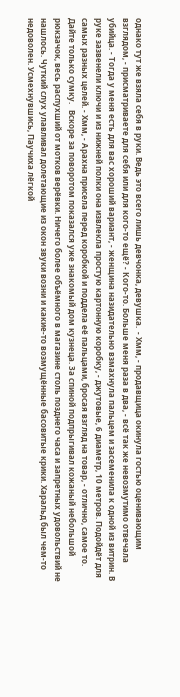однако тут же взяла себя в руки. Ведь это всего лишь девчонка, девушка.  - Хмм, - продавщица окинула гостью оценивающим взглядом, - присматриваете для себя или для кого-то ещё? - Кого-то. Больше меня раза в два, - всё так же невозмутимо отвечала убийца. - Тогда у меня есть для вас хороший вариант, - женщина назидательно взмахнула пальцем и засеменила к одной из витрин. В руке зазвенели ключи и из нижней полки она извлекла простую картонную коробку, - джутовые, 6 диаметр, 10 метров. Подойдёт для самых разных целей. - Хмм, - Арахна присела перед коробкой и поддела её пальцами, бросая взгляд на товар, - отлично, самое то. Дайте только сумку.   Вскоре за поворотом показался уже знакомый дом кузнеца. За спиной подпрыгивал кожаный небольшой рюкзачок, весь распухший от мотков верёвки. Ничего более объёмного в магазине столь позднего часа и запретных удовольствий не нашлось. Чуткий слух улавливал долетающие из окон звуки возни и какие-то возмущённые басовитые крики. Харальд был чем-то недоволен. Усмехнувшись, Паучиха лёгкой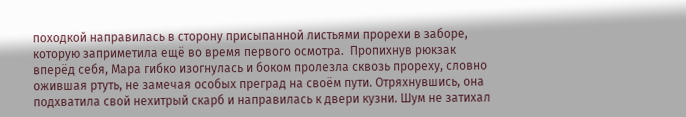походкой направилась в сторону присыпанной листьями прорехи в заборе, которую заприметила ещё во время первого осмотра.  Пропихнув рюкзак вперёд себя, Мара гибко изогнулась и боком пролезла сквозь прореху, словно ожившая ртуть, не замечая особых преград на своём пути. Отряхнувшись, она подхватила свой нехитрый скарб и направилась к двери кузни. Шум не затихал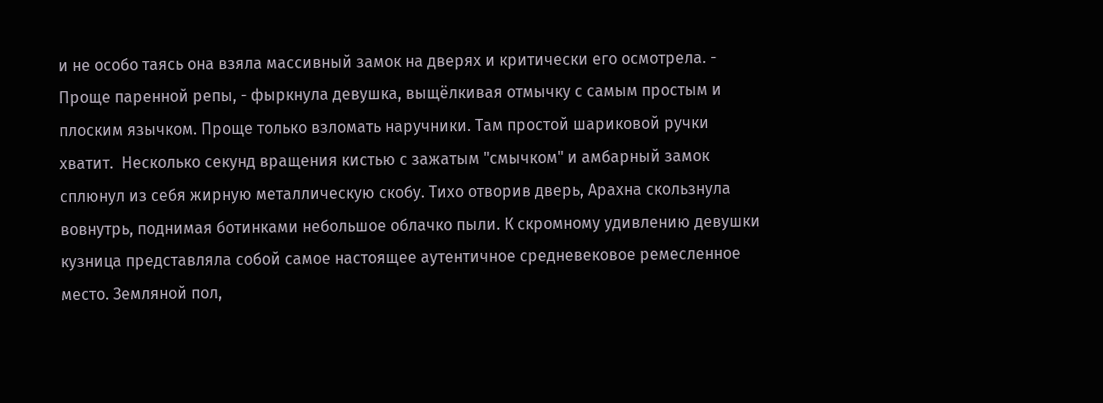и не особо таясь она взяла массивный замок на дверях и критически его осмотрела. - Проще паренной репы, - фыркнула девушка, выщёлкивая отмычку с самым простым и плоским язычком. Проще только взломать наручники. Там простой шариковой ручки хватит.  Несколько секунд вращения кистью с зажатым "смычком" и амбарный замок сплюнул из себя жирную металлическую скобу. Тихо отворив дверь, Арахна скользнула вовнутрь, поднимая ботинками небольшое облачко пыли. К скромному удивлению девушки кузница представляла собой самое настоящее аутентичное средневековое ремесленное место. Земляной пол,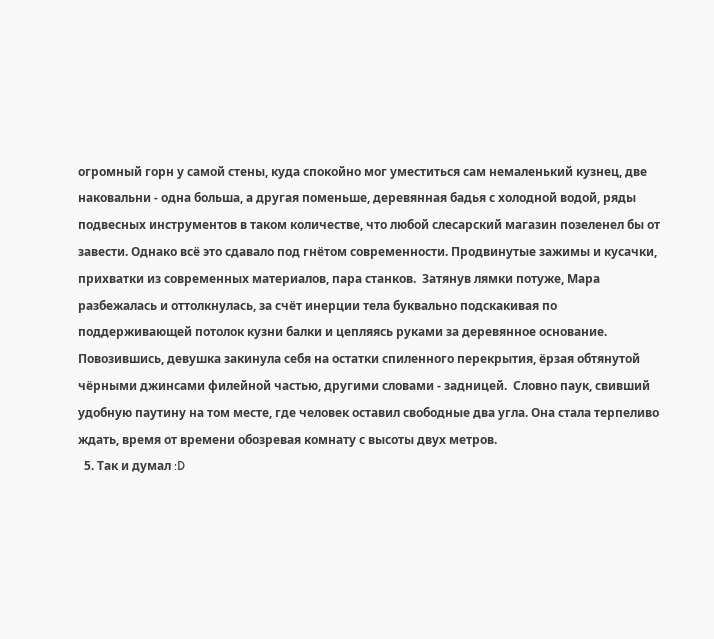огромный горн у самой стены, куда спокойно мог уместиться сам немаленький кузнец, две наковальни - одна больша, а другая поменьше, деревянная бадья с холодной водой, ряды подвесных инструментов в таком количестве, что любой слесарский магазин позеленел бы от завести. Однако всё это сдавало под гнётом современности. Продвинутые зажимы и кусачки, прихватки из современных материалов, пара станков.  Затянув лямки потуже, Мара разбежалась и оттолкнулась, за счёт инерции тела буквально подскакивая по поддерживающей потолок кузни балки и цепляясь руками за деревянное основание. Повозившись, девушка закинула себя на остатки спиленного перекрытия, ёрзая обтянутой чёрными джинсами филейной частью, другими словами - задницей.  Словно паук, свивший удобную паутину на том месте, где человек оставил свободные два угла. Она стала терпеливо ждать, время от времени обозревая комнату с высоты двух метров.
  5. Так и думал :D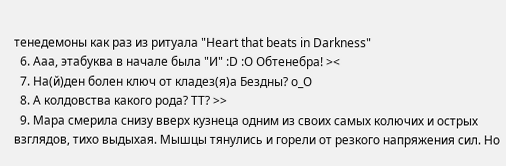тенедемоны как раз из ритуала "Heart that beats in Darkness"
  6. Ааа, этабуква в начале была "И" :D :О Обтенебра! ><
  7. На(й)ден болен ключ от кладез(я)а Бездны? о_О
  8. А колдовства какого рода? ТТ? >>
  9. Мара смерила снизу вверх кузнеца одним из своих самых колючих и острых взглядов, тихо выдыхая. Мышцы тянулись и горели от резкого напряжения сил. Но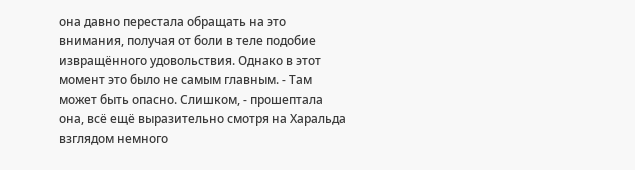она давно перестала обращать на это внимания, получая от боли в теле подобие извращённого удовольствия. Однако в этот момент это было не самым главным. - Там может быть опасно. Слишком, - прошептала она, всё ещё выразительно смотря на Харальда взглядом немного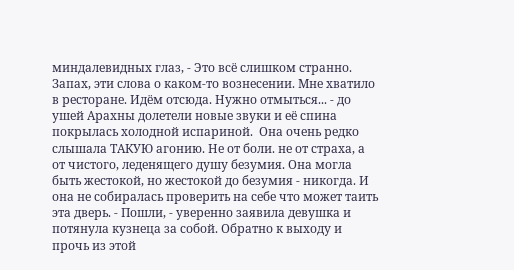миндалевидных глаз, - Это всё слишком странно. Запах, эти слова о каком-то вознесении. Мне хватило в ресторане. Идём отсюда. Нужно отмыться... - до ушей Арахны долетели новые звуки и её спина покрылась холодной испариной.  Она очень редко слышала ТАКУЮ агонию. Не от боли. не от страха, а от чистого, леденящего душу безумия. Она могла быть жестокой, но жестокой до безумия - никогда. И она не собиралась проверить на себе что может таить эта дверь. - Пошли, - уверенно заявила девушка и потянула кузнеца за собой. Обратно к выходу и прочь из этой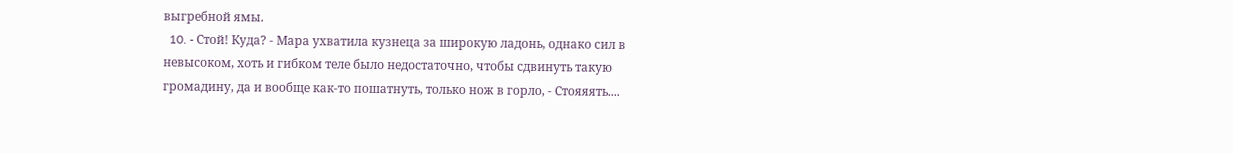выгребной ямы.
  10. - Cтой! Куда? - Мара ухватила кузнеца за широкую ладонь, однако сил в невысоком, хоть и гибком теле было недостаточно, чтобы сдвинуть такую громадину, да и вообще как-то пошатнуть, только нож в горло, - Стояяять....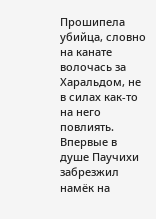Прошипела убийца, словно на канате волочась за Харальдом, не в силах как-то на него повлиять.  Впервые в душе Паучихи забрезжил намёк на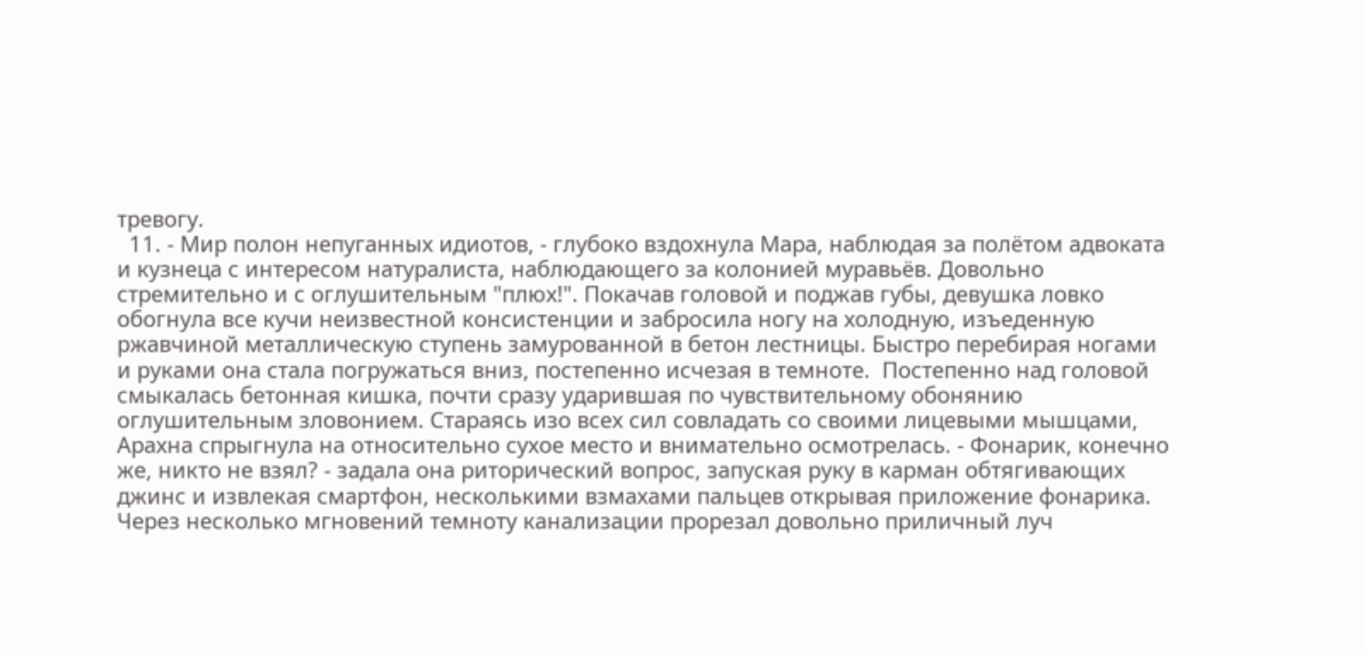тревогу.
  11. - Мир полон непуганных идиотов, - глубоко вздохнула Мара, наблюдая за полётом адвоката и кузнеца с интересом натуралиста, наблюдающего за колонией муравьёв. Довольно стремительно и с оглушительным "плюх!". Покачав головой и поджав губы, девушка ловко обогнула все кучи неизвестной консистенции и забросила ногу на холодную, изъеденную ржавчиной металлическую ступень замурованной в бетон лестницы. Быстро перебирая ногами и руками она стала погружаться вниз, постепенно исчезая в темноте.  Постепенно над головой смыкалась бетонная кишка, почти сразу ударившая по чувствительному обонянию оглушительным зловонием. Стараясь изо всех сил совладать со своими лицевыми мышцами, Арахна спрыгнула на относительно сухое место и внимательно осмотрелась. - Фонарик, конечно же, никто не взял? - задала она риторический вопрос, запуская руку в карман обтягивающих джинс и извлекая смартфон, несколькими взмахами пальцев открывая приложение фонарика. Через несколько мгновений темноту канализации прорезал довольно приличный луч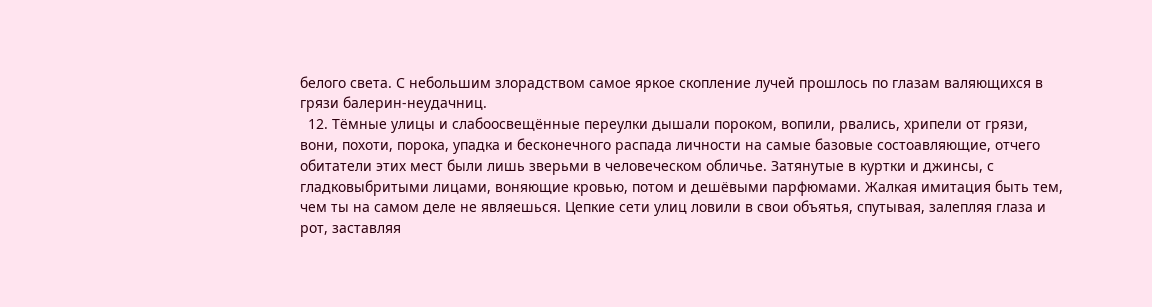белого света. С небольшим злорадством самое яркое скопление лучей прошлось по глазам валяющихся в грязи балерин-неудачниц.
  12. Тёмные улицы и слабоосвещённые переулки дышали пороком, вопили, рвались, хрипели от грязи, вони, похоти, порока, упадка и бесконечного распада личности на самые базовые состоавляющие, отчего обитатели этих мест были лишь зверьми в человеческом обличье. Затянутые в куртки и джинсы, с гладковыбритыми лицами, воняющие кровью, потом и дешёвыми парфюмами. Жалкая имитация быть тем, чем ты на самом деле не являешься. Цепкие сети улиц ловили в свои объятья, спутывая, залепляя глаза и рот, заставляя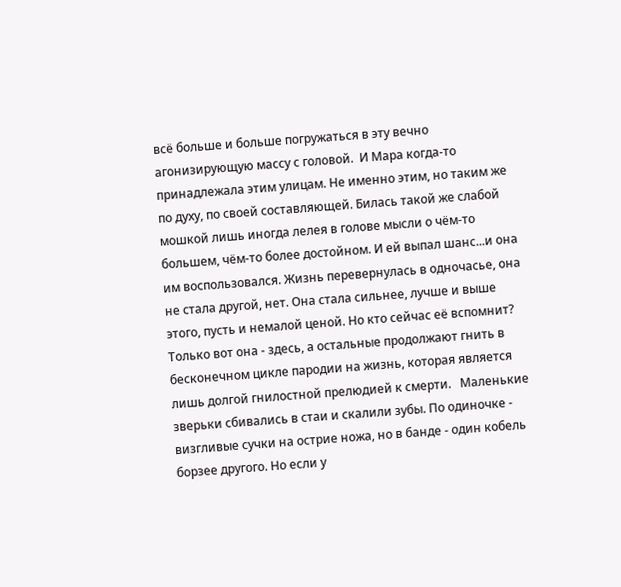всё больше и больше погружаться в эту вечно агонизирующую массу с головой.  И Мара когда-то принадлежала этим улицам. Не именно этим, но таким же по духу, по своей составляющей. Билась такой же слабой мошкой лишь иногда лелея в голове мысли о чём-то большем, чём-то более достойном. И ей выпал шанс...и она им воспользовался. Жизнь перевернулась в одночасье, она не стала другой, нет. Она стала сильнее, лучше и выше этого, пусть и немалой ценой. Но кто сейчас её вспомнит? Только вот она - здесь, а остальные продолжают гнить в бесконечном цикле пародии на жизнь, которая является лишь долгой гнилостной прелюдией к смерти.   Маленькие зверьки сбивались в стаи и скалили зубы. По одиночке - визгливые сучки на острие ножа, но в банде - один кобель борзее другого. Но если у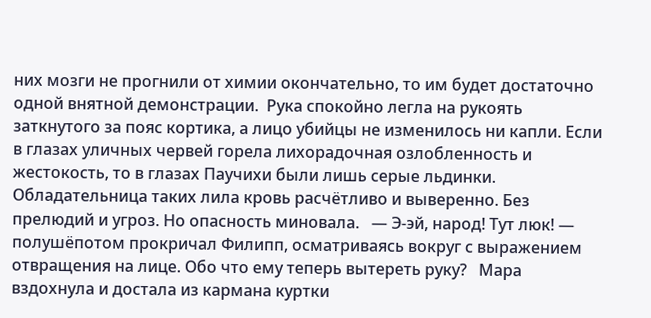них мозги не прогнили от химии окончательно, то им будет достаточно одной внятной демонстрации.  Рука спокойно легла на рукоять заткнутого за пояс кортика, а лицо убийцы не изменилось ни капли. Если в глазах уличных червей горела лихорадочная озлобленность и жестокость, то в глазах Паучихи были лишь серые льдинки. Обладательница таких лила кровь расчётливо и выверенно. Без прелюдий и угроз. Но опасность миновала.   — Э-эй, народ! Тут люк! — полушёпотом прокричал Филипп, осматриваясь вокруг с выражением отвращения на лице. Обо что ему теперь вытереть руку?   Мара вздохнула и достала из кармана куртки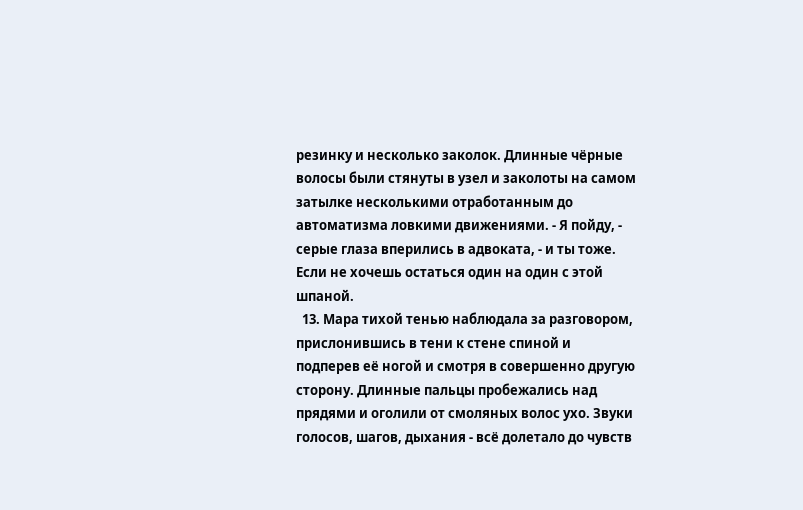резинку и несколько заколок. Длинные чёрные волосы были стянуты в узел и заколоты на самом затылке несколькими отработанным до автоматизма ловкими движениями. - Я пойду, - серые глаза вперились в адвоката, - и ты тоже. Если не хочешь остаться один на один с этой шпаной.
  13. Мара тихой тенью наблюдала за разговором, прислонившись в тени к стене спиной и подперев её ногой и смотря в совершенно другую сторону. Длинные пальцы пробежались над прядями и оголили от смоляных волос ухо. Звуки голосов, шагов, дыхания - всё долетало до чувств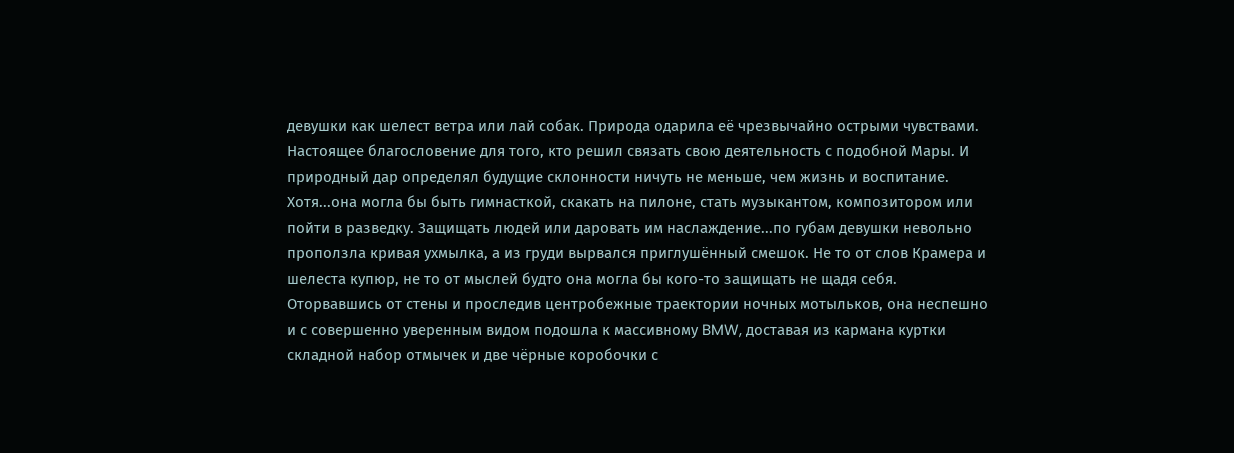девушки как шелест ветра или лай собак. Природа одарила её чрезвычайно острыми чувствами. Настоящее благословение для того, кто решил связать свою деятельность с подобной Мары. И природный дар определял будущие склонности ничуть не меньше, чем жизнь и воспитание. Хотя...она могла бы быть гимнасткой, скакать на пилоне, стать музыкантом, композитором или пойти в разведку. Защищать людей или даровать им наслаждение...по губам девушки невольно проползла кривая ухмылка, а из груди вырвался приглушённый смешок. Не то от слов Крамера и шелеста купюр, не то от мыслей будто она могла бы кого-то защищать не щадя себя.   Оторвавшись от стены и проследив центробежные траектории ночных мотыльков, она неспешно и с совершенно уверенным видом подошла к массивному BMW, доставая из кармана куртки складной набор отмычек и две чёрные коробочки с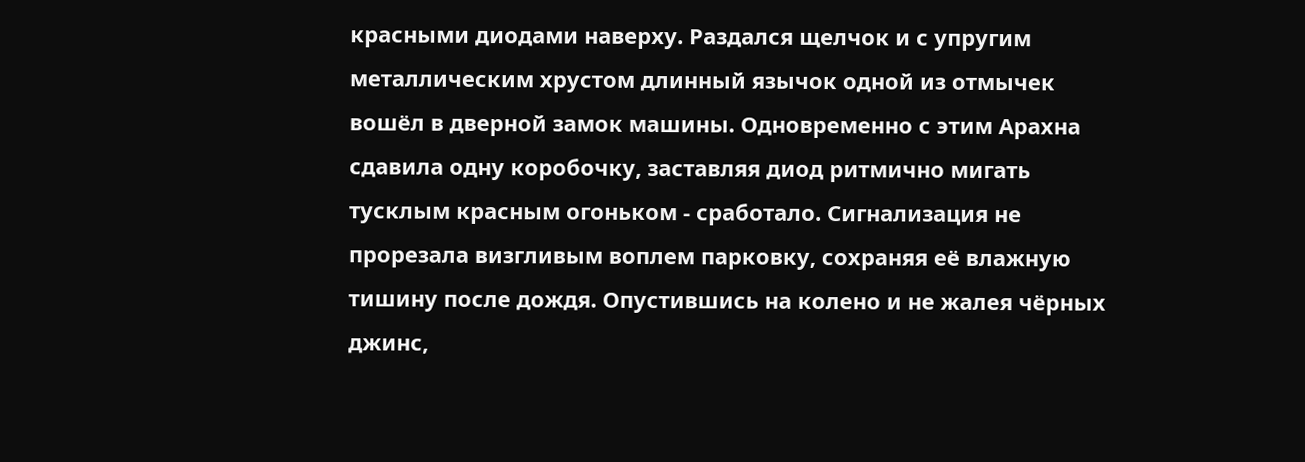красными диодами наверху. Раздался щелчок и с упругим металлическим хрустом длинный язычок одной из отмычек вошёл в дверной замок машины. Одновременно с этим Арахна сдавила одну коробочку, заставляя диод ритмично мигать тусклым красным огоньком - сработало. Сигнализация не прорезала визгливым воплем парковку, сохраняя её влажную тишину после дождя. Опустившись на колено и не жалея чёрных джинс,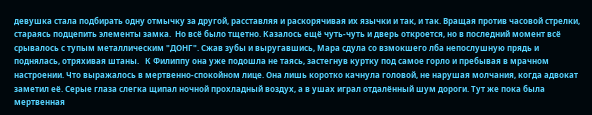девушка стала подбирать одну отмычку за другой, расставляя и раскорячивая их язычки и так, и так. Вращая против часовой стрелки, стараясь подцепить элементы замка.  Но всё было тщетно. Казалось ещё чуть-чуть и дверь откроется, но в последний момент всё срывалось с тупым металлическим "ДОНГ". Сжав зубы и выругавшись, Мара сдула со взмокшего лба непослушную прядь и поднялась, отряхивая штаны.   К Филиппу она уже подошла не таясь, застегнув куртку под самое горло и пребывая в мрачном настроении. Что выражалось в мертвенно-спокойном лице. Она лишь коротко качнула головой, не нарушая молчания, когда адвокат заметил её. Серые глаза слегка щипал ночной прохладный воздух, а в ушах играл отдалённый шум дороги. Тут же пока была мертвенная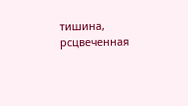тишина, рсцвеченная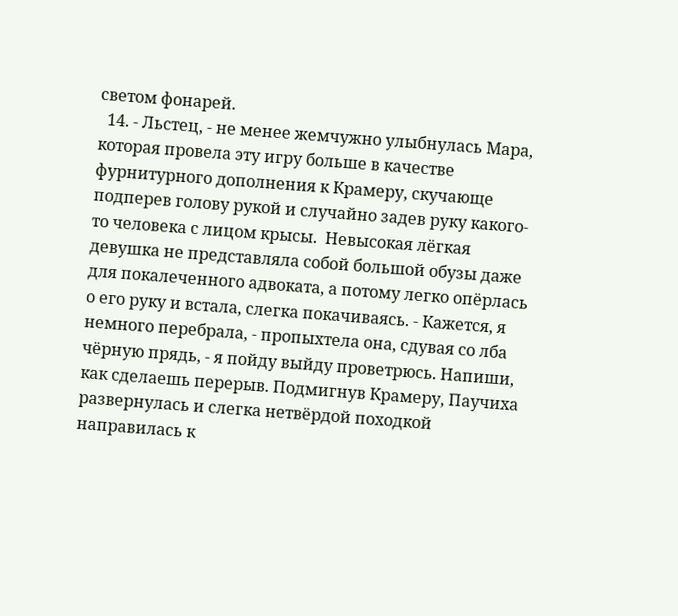светом фонарей.
  14. - Льстец, - не менее жемчужно улыбнулась Мара, которая провела эту игру больше в качестве фурнитурного дополнения к Крамеру, скучающе подперев голову рукой и случайно задев руку какого-то человека с лицом крысы.  Невысокая лёгкая девушка не представляла собой большой обузы даже для покалеченного адвоката, а потому легко опёрлась о его руку и встала, слегка покачиваясь. - Кажется, я немного перебрала, - пропыхтела она, сдувая со лба чёрную прядь, - я пойду выйду проветрюсь. Напиши, как сделаешь перерыв. Подмигнув Крамеру, Паучиха развернулась и слегка нетвёрдой походкой направилась к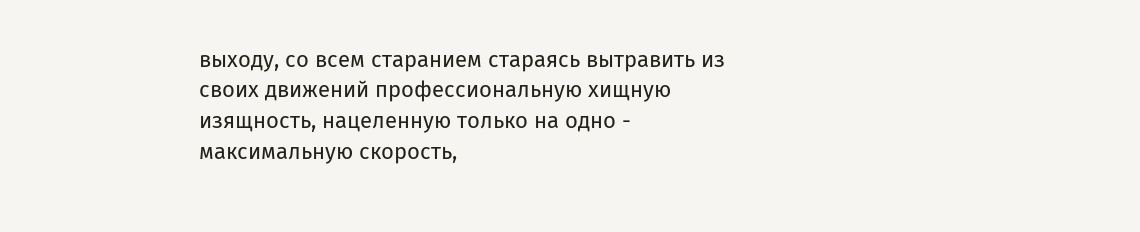выходу, со всем старанием стараясь вытравить из своих движений профессиональную хищную изящность, нацеленную только на одно - максимальную скорость,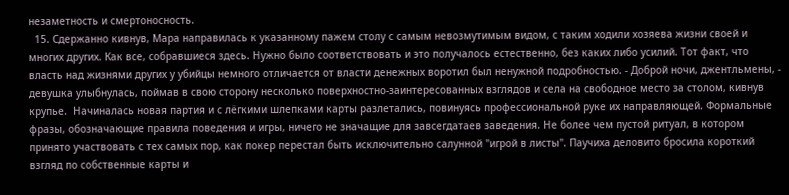незаметность и смертоносность.
  15. Сдержанно кивнув, Мара направилась к указанному пажем столу с самым невозмутимым видом, с таким ходили хозяева жизни своей и многих других. Как все, собравшиеся здесь. Нужно было соответствовать и это получалось естественно, без каких либо усилий. Тот факт, что власть над жизнями других у убийцы немного отличается от власти денежных воротил был ненужной подробностью. - Доброй ночи, джентльмены, - девушка улыбнулась, поймав в свою сторону несколько поверхностно-заинтересованных взглядов и села на свободное место за столом, кивнув крупье.  Начиналась новая партия и с лёгкими шлепками карты разлетались, повинуясь профессиональной руке их направляющей. Формальные фразы, обозначающие правила поведения и игры, ничего не значащие для завсегдатаев заведения. Не более чем пустой ритуал, в котором принято участвовать с тех самых пор, как покер перестал быть исключительно салунной "игрой в листы". Паучиха деловито бросила короткий взгляд по собственные карты и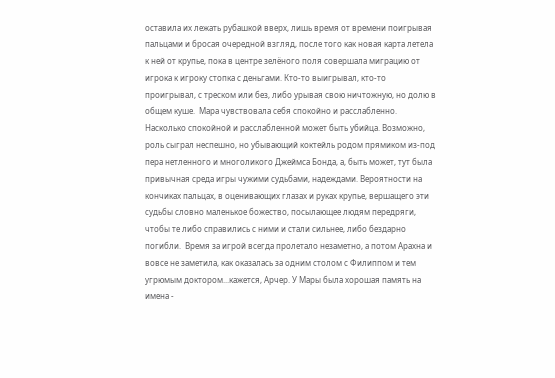оставила их лежать рубашкой вверх, лишь время от времени поигрывая пальцами и бросая очередной взгляд, после того как новая карта летела к ней от крупье, пока в центре зелёного поля совершала миграцию от игрока к игроку стопка с деньгами. Кто-то выигрывал, кто-то проигрывал, с треском или без, либо урывая свою ничтожную, но долю в общем куше.  Мара чувствовала себя спокойно и расслабленно. Насколько спокойной и расслабленной может быть убийца. Возможно, роль сыграл неспешно, но убывающий коктейль родом прямиком из-под пера нетленного и многоликого Джеймса Бонда, а, быть может, тут была привычная среда игры чужими судьбами, надеждами. Вероятности на кончиках пальцах, в оценивающих глазах и руках крупье, вершащего эти судьбы словно маленькое божество, посылающее людям передряги, чтобы те либо справились с ними и стали сильнее, либо бездарно погибли.  Время за игрой всегда пролетало незаметно, а потом Арахна и вовсе не заметила, как оказалась за одним столом с Филиппом и тем угрюмым доктором...кажется, Арчер. У Мары была хорошая память на имена -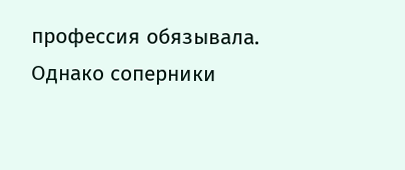профессия обязывала. Однако соперники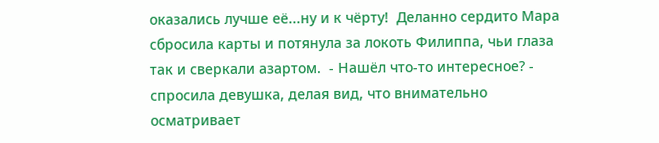оказались лучше её...ну и к чёрту!  Деланно сердито Мара сбросила карты и потянула за локоть Филиппа, чьи глаза так и сверкали азартом.  - Нашёл что-то интересное? - спросила девушка, делая вид, что внимательно осматривает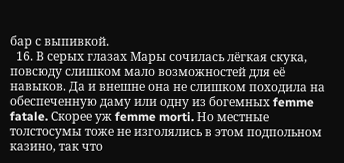бар с выпивкой.
  16. В серых глазах Мары сочилась лёгкая скука, повсюду слишком мало возможностей для её навыков. Да и внешне она не слишком походила на обеспеченную даму или одну из богемных femme fatale. Скорее уж femme morti. Но местные толстосумы тоже не изголялись в этом подпольном казино, так что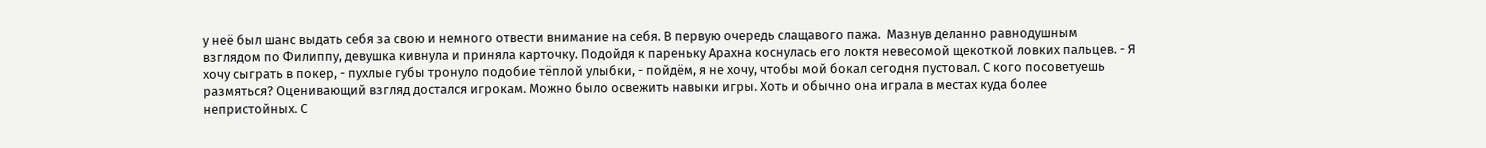у неё был шанс выдать себя за свою и немного отвести внимание на себя. В первую очередь слащавого пажа.  Мазнув деланно равнодушным взглядом по Филиппу, девушка кивнула и приняла карточку. Подойдя к пареньку Арахна коснулась его локтя невесомой щекоткой ловких пальцев. - Я хочу сыграть в покер, - пухлые губы тронуло подобие тёплой улыбки, - пойдём, я не хочу, чтобы мой бокал сегодня пустовал. С кого посоветуешь размяться? Оценивающий взгляд достался игрокам. Можно было освежить навыки игры. Хоть и обычно она играла в местах куда более непристойных. С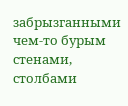забрызганными чем-то бурым стенами, столбами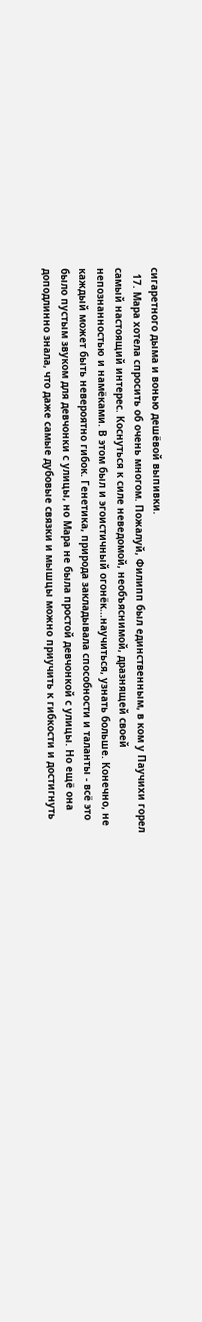сигаретного дыма и вонью дешёвой выпивки.
  17. Мара хотела спросить об очень многом. Пожалуй, Филипп был единственным, в ком у Паучихи горел самый настоящий интерес. Коснуться к силе неведомой, необъяснимой, дразнящей своей непознанностью и намёками. В этом был и эгоистичный огонёк...научиться, узнать больше. Конечно, не каждый может быть невероятно гибок. Генетика, природа закладывала способности и таланты - всё это было пустым звуком для девчонки с улицы, но Мара не была простой девчонкой с улицы. Но ещё она доподлинно знала, что даже самые дубовые связки и мышцы можно приучить к гибкости и достигнуть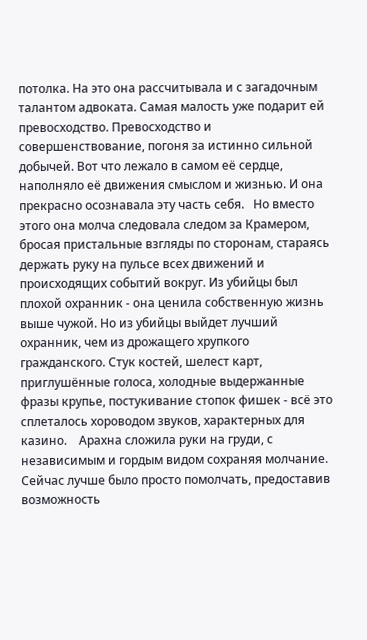потолка. На это она рассчитывала и с загадочным талантом адвоката. Самая малость уже подарит ей превосходство. Превосходство и совершенствование, погоня за истинно сильной добычей. Вот что лежало в самом её сердце, наполняло её движения смыслом и жизнью. И она прекрасно осознавала эту часть себя.   Но вместо этого она молча следовала следом за Крамером, бросая пристальные взгляды по сторонам, стараясь держать руку на пульсе всех движений и происходящих событий вокруг. Из убийцы был плохой охранник - она ценила собственную жизнь выше чужой. Но из убийцы выйдет лучший охранник, чем из дрожащего хрупкого гражданского. Стук костей, шелест карт, приглушённые голоса, холодные выдержанные фразы крупье, постукивание стопок фишек - всё это сплеталось хороводом звуков, характерных для казино.    Арахна сложила руки на груди, с независимым и гордым видом сохраняя молчание. Сейчас лучше было просто помолчать, предоставив возможность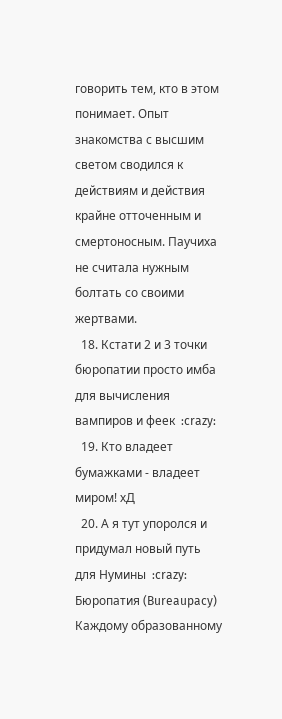говорить тем, кто в этом понимает. Опыт знакомства с высшим светом сводился к действиям и действия крайне отточенным и смертоносным. Паучиха не считала нужным болтать со своими жертвами.
  18. Кстати 2 и 3 точки бюропатии просто имба для вычисления вампиров и феек  :crazy:
  19. Кто владеет бумажками - владеет миром! хД
  20. А я тут упоролся и придумал новый путь для Нумины  :crazy:   Бюропатия (Bureaupacy)    Каждому образованному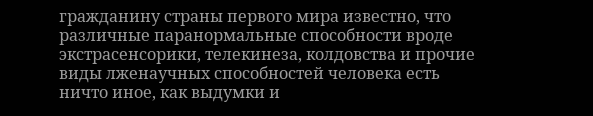гражданину страны первого мира известно, что различные паранормальные способности вроде экстрасенсорики, телекинеза, колдовства и прочие виды лженаучных способностей человека есть ничто иное, как выдумки и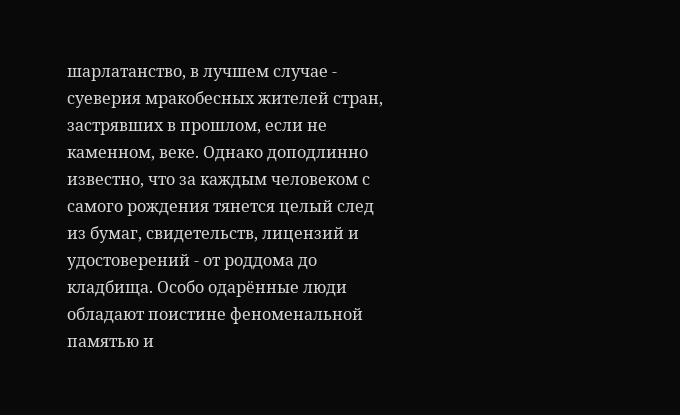шарлатанство, в лучшем случае - суеверия мракобесных жителей стран, застрявших в прошлом, если не каменном, веке. Однако доподлинно известно, что за каждым человеком с самого рождения тянется целый след из бумаг, свидетельств, лицензий и удостоверений - от роддома до кладбища. Особо одарённые люди обладают поистине феноменальной памятью и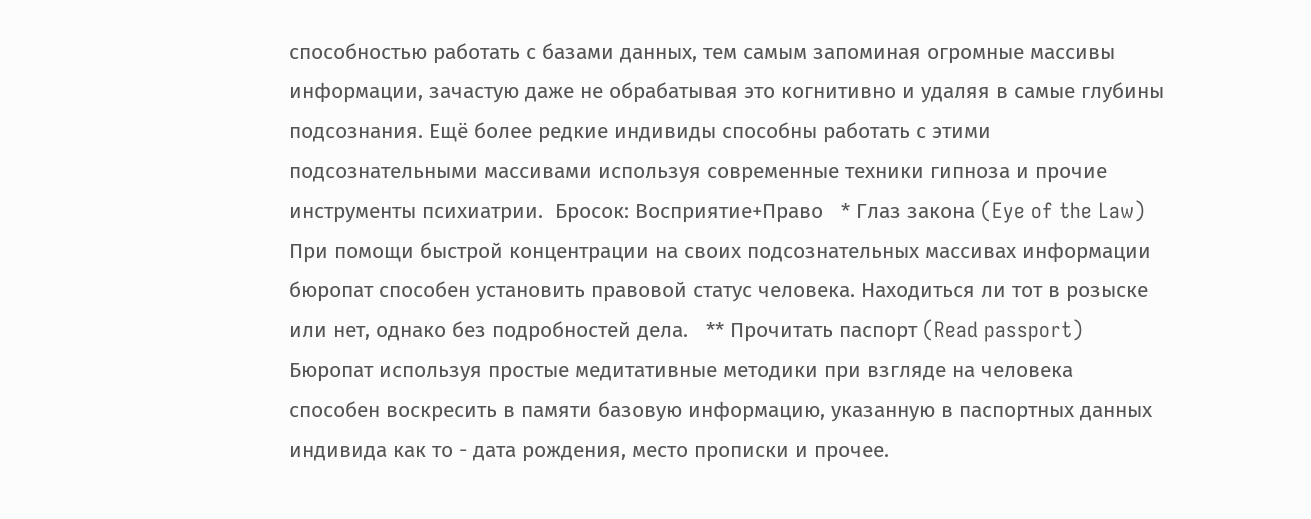способностью работать с базами данных, тем самым запоминая огромные массивы информации, зачастую даже не обрабатывая это когнитивно и удаляя в самые глубины подсознания. Ещё более редкие индивиды способны работать с этими подсознательными массивами используя современные техники гипноза и прочие инструменты психиатрии.  Бросок: Восприятие+Право   * Глаз закона (Eye of the Law) При помощи быстрой концентрации на своих подсознательных массивах информации бюропат способен установить правовой статус человека. Находиться ли тот в розыске или нет, однако без подробностей дела.   ** Прочитать паспорт (Read passport)  Бюропат используя простые медитативные методики при взгляде на человека способен воскресить в памяти базовую информацию, указанную в паспортных данных индивида как то - дата рождения, место прописки и прочее.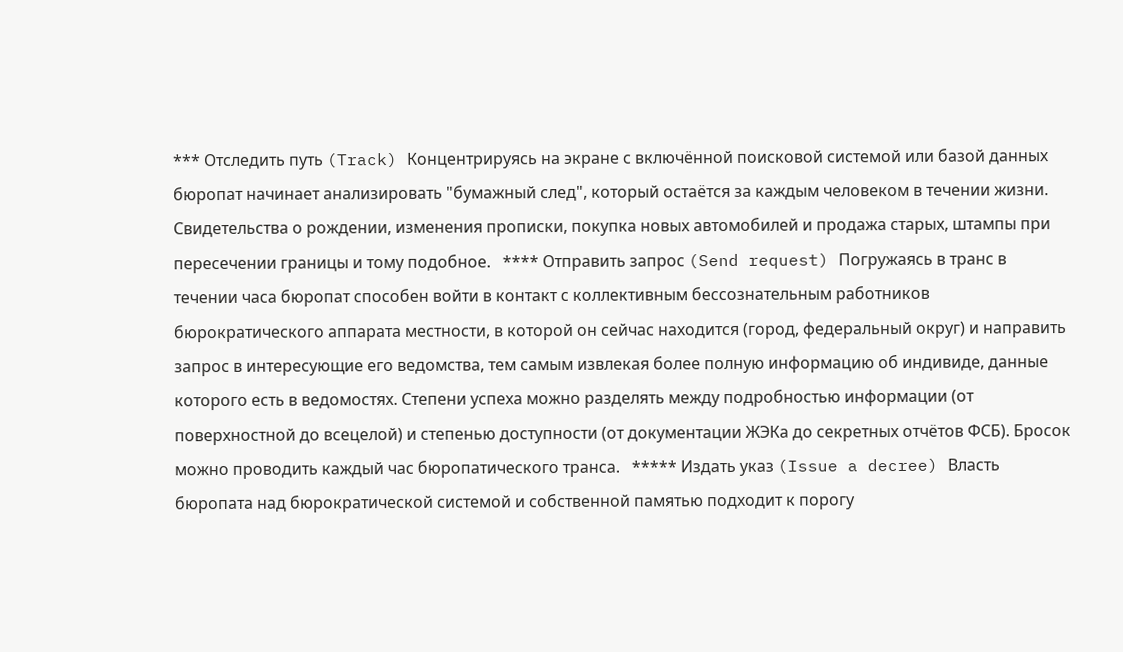*** Отследить путь (Track) Концентрируясь на экране с включённой поисковой системой или базой данных бюропат начинает анализировать "бумажный след", который остаётся за каждым человеком в течении жизни. Свидетельства о рождении, изменения прописки, покупка новых автомобилей и продажа старых, штампы при пересечении границы и тому подобное.   **** Отправить запрос (Send request) Погружаясь в транс в течении часа бюропат способен войти в контакт с коллективным бессознательным работников бюрократического аппарата местности, в которой он сейчас находится (город, федеральный округ) и направить запрос в интересующие его ведомства, тем самым извлекая более полную информацию об индивиде, данные которого есть в ведомостях. Степени успеха можно разделять между подробностью информации (от поверхностной до всецелой) и степенью доступности (от документации ЖЭКа до секретных отчётов ФСБ). Бросок можно проводить каждый час бюропатического транса.   ***** Издать указ (Issue a decree) Власть бюропата над бюрократической системой и собственной памятью подходит к порогу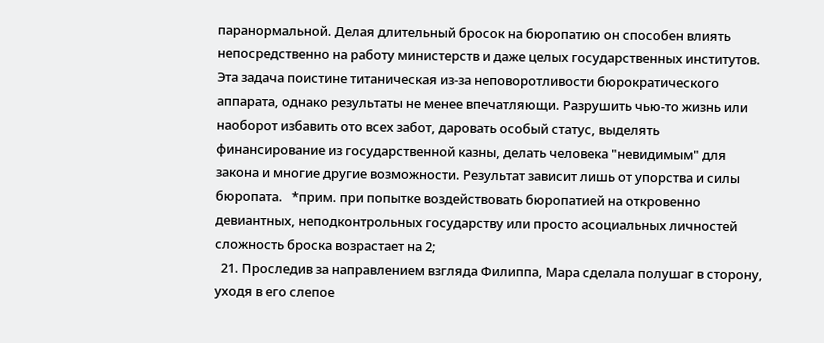паранормальной. Делая длительный бросок на бюропатию он способен влиять непосредственно на работу министерств и даже целых государственных институтов. Эта задача поистине титаническая из-за неповоротливости бюрократического аппарата, однако результаты не менее впечатляющи. Разрушить чью-то жизнь или наоборот избавить ото всех забот, даровать особый статус, выделять финансирование из государственной казны, делать человека "невидимым" для закона и многие другие возможности. Результат зависит лишь от упорства и силы бюропата.   *прим. при попытке воздействовать бюропатией на откровенно девиантных, неподконтрольных государству или просто асоциальных личностей сложность броска возрастает на 2;
  21. Проследив за направлением взгляда Филиппа, Мара сделала полушаг в сторону, уходя в его слепое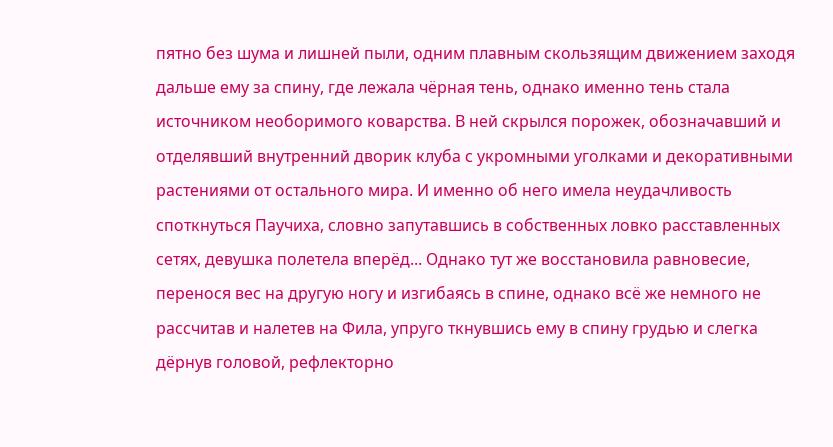пятно без шума и лишней пыли, одним плавным скользящим движением заходя дальше ему за спину, где лежала чёрная тень, однако именно тень стала источником необоримого коварства. В ней скрылся порожек, обозначавший и отделявший внутренний дворик клуба с укромными уголками и декоративными растениями от остального мира. И именно об него имела неудачливость споткнуться Паучиха, словно запутавшись в собственных ловко расставленных сетях, девушка полетела вперёд... Однако тут же восстановила равновесие, перенося вес на другую ногу и изгибаясь в спине, однако всё же немного не рассчитав и налетев на Фила, упруго ткнувшись ему в спину грудью и слегка дёрнув головой, рефлекторно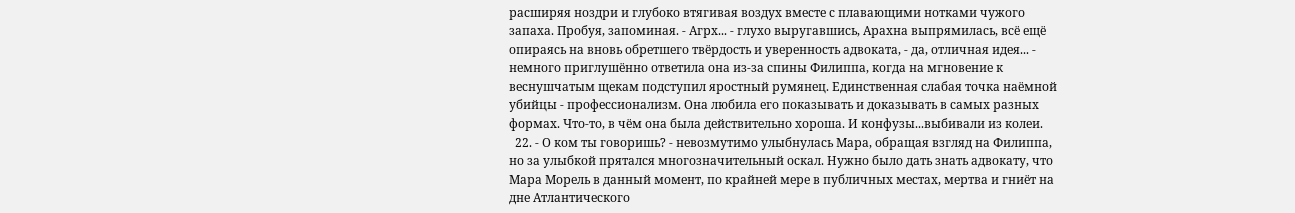расширяя ноздри и глубоко втягивая воздух вместе с плавающими нотками чужого запаха. Пробуя, запоминая. - Агрх... - глухо выругавшись, Арахна выпрямилась, всё ещё опираясь на вновь обретшего твёрдость и уверенность адвоката, - да, отличная идея... - немного приглушённо ответила она из-за спины Филиппа, когда на мгновение к веснушчатым щекам подступил яростный румянец. Единственная слабая точка наёмной убийцы - профессионализм. Она любила его показывать и доказывать в самых разных формах. Что-то, в чём она была действительно хороша. И конфузы...выбивали из колеи.
  22. - О ком ты говоришь? - невозмутимо улыбнулась Мара, обращая взгляд на Филиппа, но за улыбкой прятался многозначительный оскал. Нужно было дать знать адвокату, что Мара Морель в данный момент, по крайней мере в публичных местах, мертва и гниёт на дне Атлантического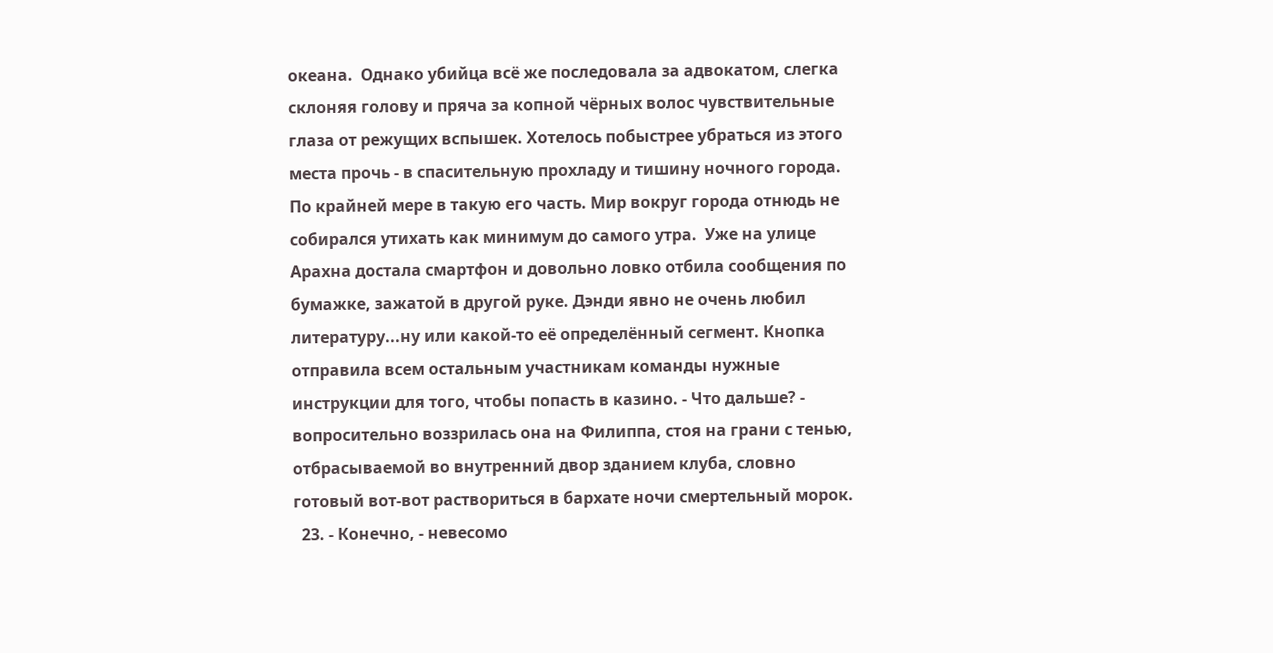океана.  Однако убийца всё же последовала за адвокатом, слегка склоняя голову и пряча за копной чёрных волос чувствительные глаза от режущих вспышек. Хотелось побыстрее убраться из этого места прочь - в спасительную прохладу и тишину ночного города. По крайней мере в такую его часть. Мир вокруг города отнюдь не собирался утихать как минимум до самого утра.  Уже на улице Арахна достала смартфон и довольно ловко отбила сообщения по бумажке, зажатой в другой руке. Дэнди явно не очень любил литературу...ну или какой-то её определённый сегмент. Кнопка отправила всем остальным участникам команды нужные инструкции для того, чтобы попасть в казино. - Что дальше? - вопросительно воззрилась она на Филиппа, стоя на грани с тенью, отбрасываемой во внутренний двор зданием клуба, словно готовый вот-вот раствориться в бархате ночи смертельный морок.
  23. - Конечно, - невесомо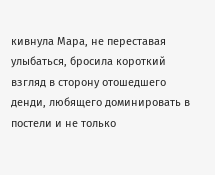кивнула Мара, не переставая улыбаться, бросила короткий взгляд в сторону отошедшего денди, любящего доминировать в постели и не только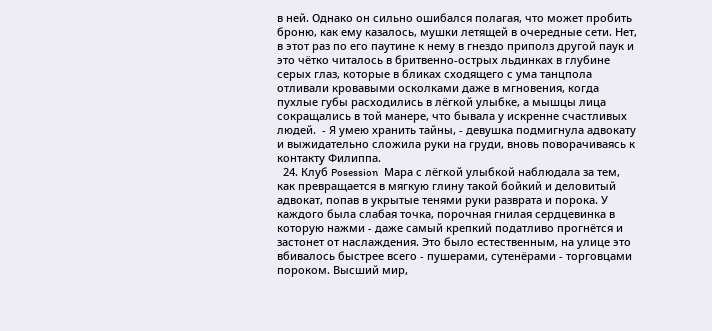в ней. Однако он сильно ошибался полагая, что может пробить броню, как ему казалось, мушки летящей в очередные сети. Нет, в этот раз по его паутине к нему в гнездо приполз другой паук и это чётко читалось в бритвенно-острых льдинках в глубине серых глаз, которые в бликах сходящего с ума танцпола отливали кровавыми осколками даже в мгновения, когда пухлые губы расходились в лёгкой улыбке, а мышцы лица сокращались в той манере, что бывала у искренне счастливых людей.  - Я умею хранить тайны, - девушка подмигнула адвокату и выжидательно сложила руки на груди, вновь поворачиваясь к контакту Филиппа.
  24. Клуб Posession   Мара с лёгкой улыбкой наблюдала за тем, как превращается в мягкую глину такой бойкий и деловитый адвокат, попав в укрытые тенями руки разврата и порока. У каждого была слабая точка, порочная гнилая сердцевинка в которую нажми - даже самый крепкий податливо прогнётся и застонет от наслаждения. Это было естественным, на улице это вбивалось быстрее всего - пушерами, сутенёрами - торговцами пороком. Высший мир,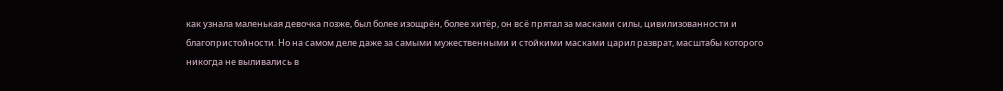как узнала маленькая девочка позже, был более изощрён, более хитёр, он всё прятал за масками силы, цивилизованности и благопристойности. Но на самом деле даже за самыми мужественными и стойкими масками царил разврат, масштабы которого никогда не выливались в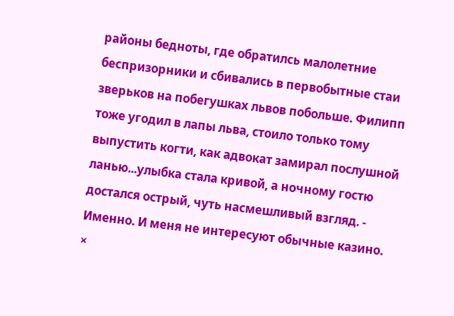районы бедноты, где обратилсь малолетние беспризорники и сбивались в первобытные стаи зверьков на побегушках львов побольше. Филипп тоже угодил в лапы льва, стоило только тому выпустить когти, как адвокат замирал послушной ланью...улыбка стала кривой, а ночному гостю достался острый, чуть насмешливый взгляд. - Именно. И меня не интересуют обычные казино.
×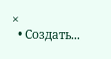×
  • Создать...